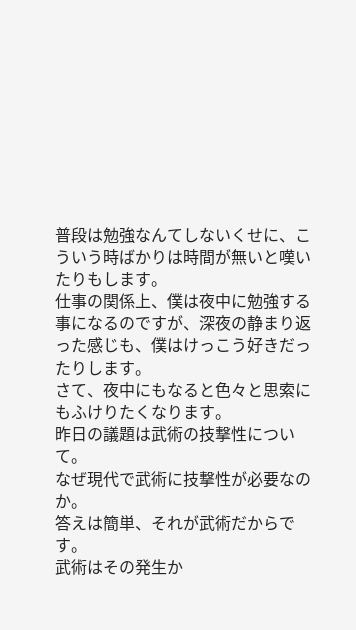普段は勉強なんてしないくせに、こういう時ばかりは時間が無いと嘆いたりもします。
仕事の関係上、僕は夜中に勉強する事になるのですが、深夜の静まり返った感じも、僕はけっこう好きだったりします。
さて、夜中にもなると色々と思索にもふけりたくなります。
昨日の議題は武術の技撃性について。
なぜ現代で武術に技撃性が必要なのか。
答えは簡単、それが武術だからです。
武術はその発生か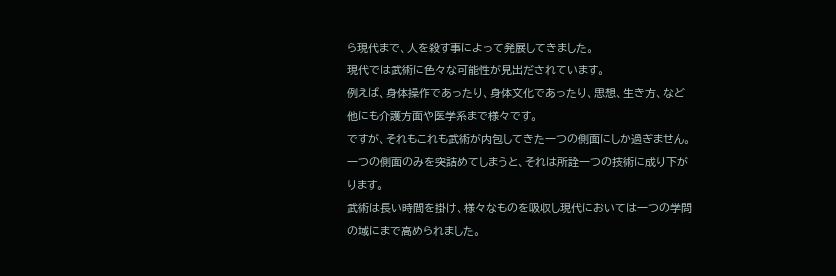ら現代まで、人を殺す事によって発展してきました。
現代では武術に色々な可能性が見出だされています。
例えば、身体操作であったり、身体文化であったり、思想、生き方、など他にも介護方面や医学系まで様々です。
ですが、それもこれも武術が内包してきた一つの側面にしか過ぎません。
一つの側面のみを突詰めてしまうと、それは所詮一つの技術に成り下がります。
武術は長い時間を掛け、様々なものを吸収し現代においては一つの学問の域にまで高められました。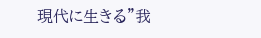現代に生きる"我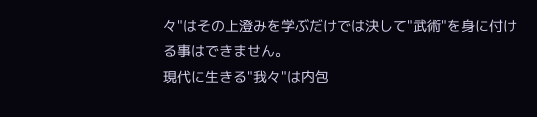々"はその上澄みを学ぶだけでは決して"武術"を身に付ける事はできません。
現代に生きる"我々"は内包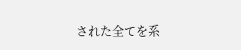された全てを系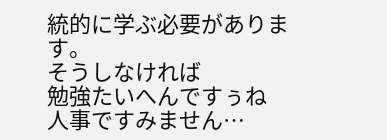統的に学ぶ必要があります。
そうしなければ
勉強たいへんですぅね
人事ですみません…